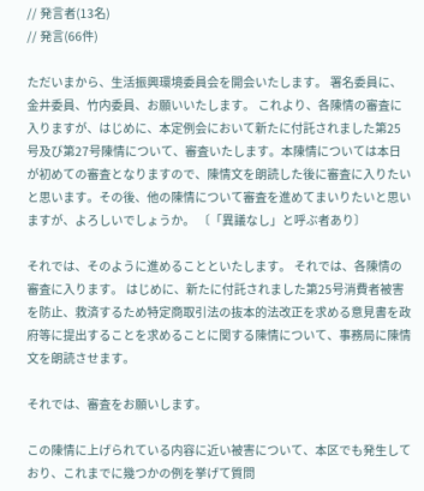// 発言者(13名)
// 発言(66件)

ただいまから、生活振興環境委員会を開会いたします。 署名委員に、金井委員、竹内委員、お願いいたします。 これより、各陳情の審査に入りますが、はじめに、本定例会において新たに付託されました第25号及び第27号陳情について、審査いたします。本陳情については本日が初めての審査となりますので、陳情文を朗読した後に審査に入りたいと思います。その後、他の陳情について審査を進めてまいりたいと思いますが、よろしいでしょうか。 〔「異議なし」と呼ぶ者あり〕

それでは、そのように進めることといたします。 それでは、各陳情の審査に入ります。 はじめに、新たに付託されました第25号消費者被害を防止、救済するため特定商取引法の抜本的法改正を求める意見書を政府等に提出することを求めることに関する陳情について、事務局に陳情文を朗読させます。

それでは、審査をお願いします。

この陳情に上げられている内容に近い被害について、本区でも発生しており、これまでに幾つかの例を挙げて質問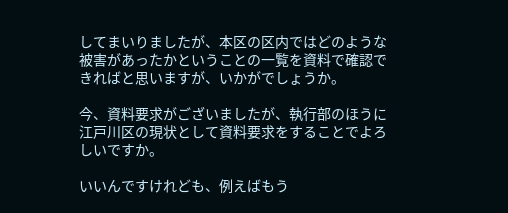してまいりましたが、本区の区内ではどのような被害があったかということの一覧を資料で確認できればと思いますが、いかがでしょうか。

今、資料要求がございましたが、執行部のほうに江戸川区の現状として資料要求をすることでよろしいですか。

いいんですけれども、例えばもう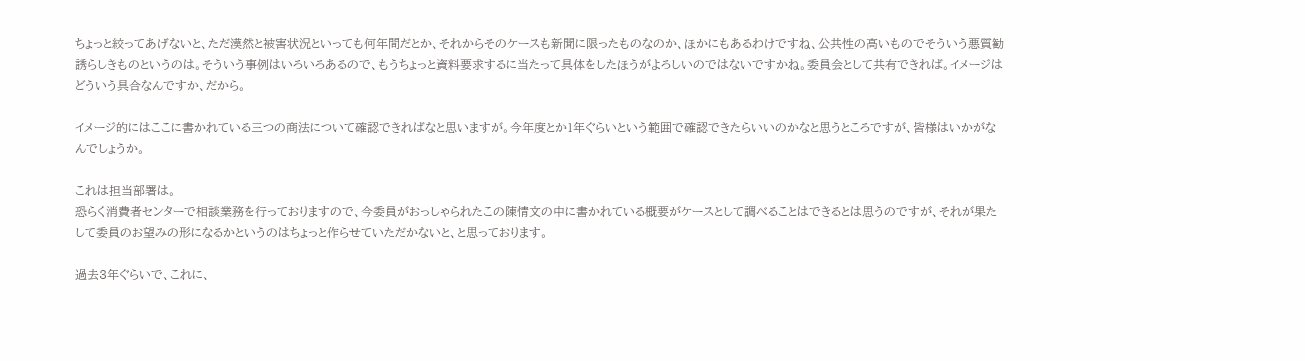ちょっと絞ってあげないと、ただ漠然と被害状況といっても何年間だとか、それからそのケースも新聞に限ったものなのか、ほかにもあるわけですね、公共性の高いものでそういう悪質勧誘らしきものというのは。そういう事例はいろいろあるので、もうちょっと資料要求するに当たって具体をしたほうがよろしいのではないですかね。委員会として共有できれば。イメージはどういう具合なんですか、だから。

イメージ的にはここに書かれている三つの商法について確認できればなと思いますが。今年度とか1年ぐらいという範囲で確認できたらいいのかなと思うところですが、皆様はいかがなんでしょうか。

これは担当部署は。
恐らく消費者センターで相談業務を行っておりますので、今委員がおっしゃられたこの陳情文の中に書かれている概要がケースとして調べることはできるとは思うのですが、それが果たして委員のお望みの形になるかというのはちょっと作らせていただかないと、と思っております。

過去3年ぐらいで、これに、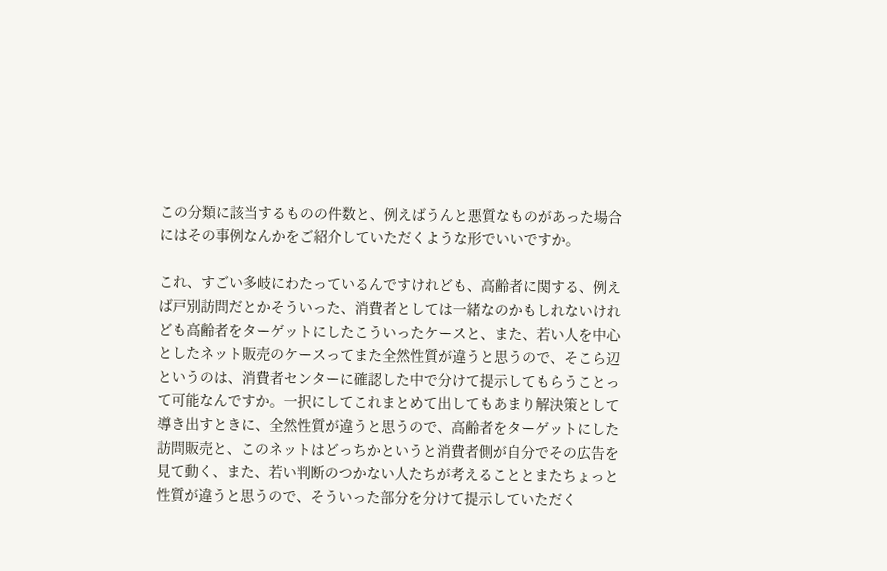この分類に該当するものの件数と、例えばうんと悪質なものがあった場合にはその事例なんかをご紹介していただくような形でいいですか。

これ、すごい多岐にわたっているんですけれども、高齢者に関する、例えば戸別訪問だとかそういった、消費者としては一緒なのかもしれないけれども高齢者をターゲットにしたこういったケースと、また、若い人を中心としたネット販売のケースってまた全然性質が違うと思うので、そこら辺というのは、消費者センターに確認した中で分けて提示してもらうことって可能なんですか。一択にしてこれまとめて出してもあまり解決策として導き出すときに、全然性質が違うと思うので、高齢者をターゲットにした訪問販売と、このネットはどっちかというと消費者側が自分でその広告を見て動く、また、若い判断のつかない人たちが考えることとまたちょっと性質が違うと思うので、そういった部分を分けて提示していただく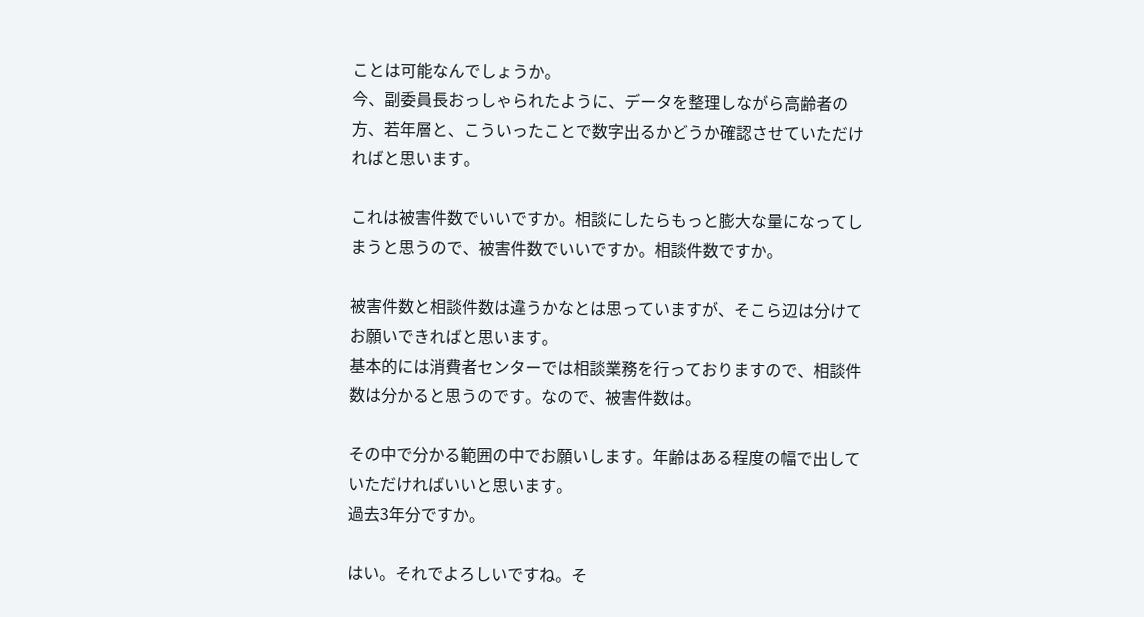ことは可能なんでしょうか。
今、副委員長おっしゃられたように、データを整理しながら高齢者の方、若年層と、こういったことで数字出るかどうか確認させていただければと思います。

これは被害件数でいいですか。相談にしたらもっと膨大な量になってしまうと思うので、被害件数でいいですか。相談件数ですか。

被害件数と相談件数は違うかなとは思っていますが、そこら辺は分けてお願いできればと思います。
基本的には消費者センターでは相談業務を行っておりますので、相談件数は分かると思うのです。なので、被害件数は。

その中で分かる範囲の中でお願いします。年齢はある程度の幅で出していただければいいと思います。
過去3年分ですか。

はい。それでよろしいですね。そ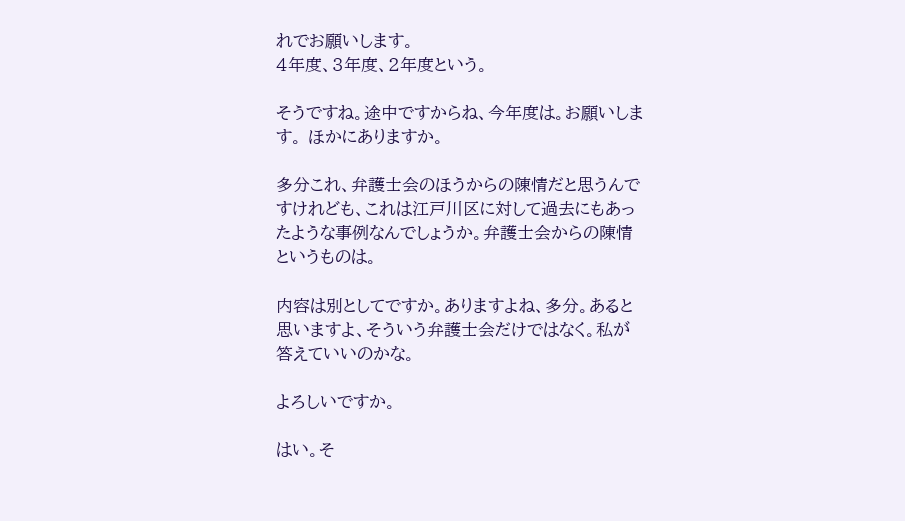れでお願いします。
4年度、3年度、2年度という。

そうですね。途中ですからね、今年度は。お願いします。 ほかにありますか。

多分これ、弁護士会のほうからの陳情だと思うんですけれども、これは江戸川区に対して過去にもあったような事例なんでしょうか。弁護士会からの陳情というものは。

内容は別としてですか。ありますよね、多分。あると思いますよ、そういう弁護士会だけではなく。私が答えていいのかな。

よろしいですか。

はい。そ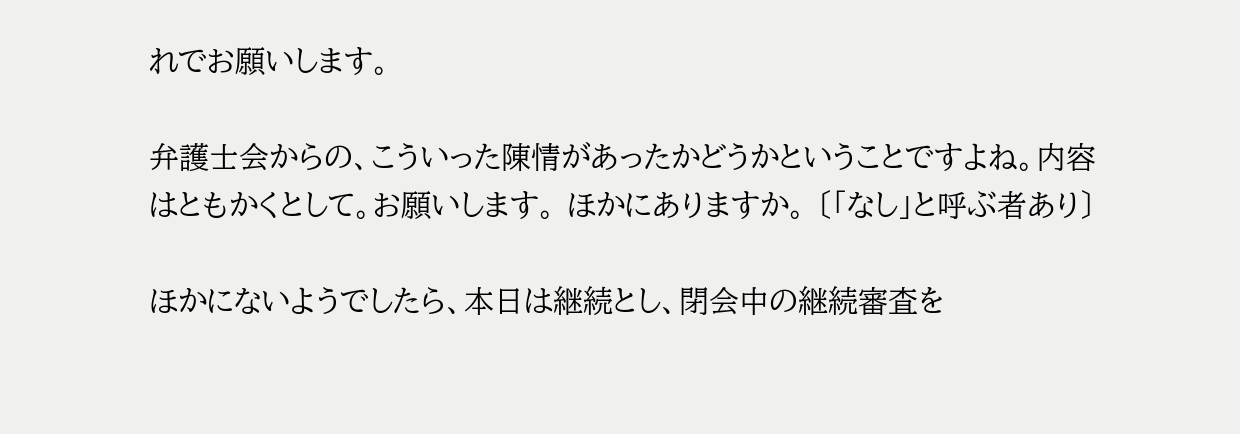れでお願いします。

弁護士会からの、こういった陳情があったかどうかということですよね。内容はともかくとして。お願いします。 ほかにありますか。 〔「なし」と呼ぶ者あり〕

ほかにないようでしたら、本日は継続とし、閉会中の継続審査を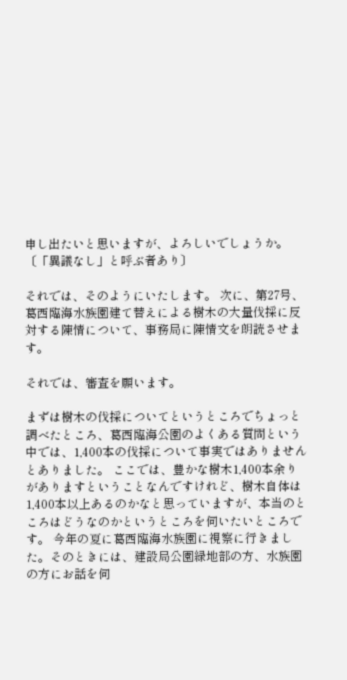申し出たいと思いますが、よろしいでしょうか。 〔「異議なし」と呼ぶ者あり〕

それでは、そのようにいたします。 次に、第27号、葛西臨海水族園建て替えによる樹木の大量伐採に反対する陳情について、事務局に陳情文を朗読させます。

それでは、審査を願います。

まずは樹木の伐採についてというところでちょっと調べたところ、葛西臨海公園のよくある質問という中では、1,400本の伐採について事実ではありませんとありました。 ここでは、豊かな樹木1,400本余りがありますということなんですけれど、樹木自体は1,400本以上あるのかなと思っていますが、本当のところはどうなのかというところを伺いたいところです。 今年の夏に葛西臨海水族園に視察に行きました。そのときには、建設局公園緑地部の方、水族園の方にお話を伺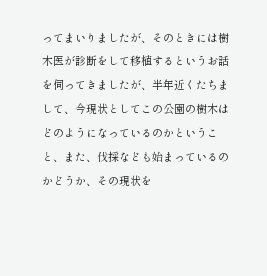ってまいりましたが、そのときには樹木医が診断をして移植するというお話を伺ってきましたが、半年近くたちまして、今現状としてこの公園の樹木はどのようになっているのかということ、また、伐採なども始まっているのかどうか、その現状を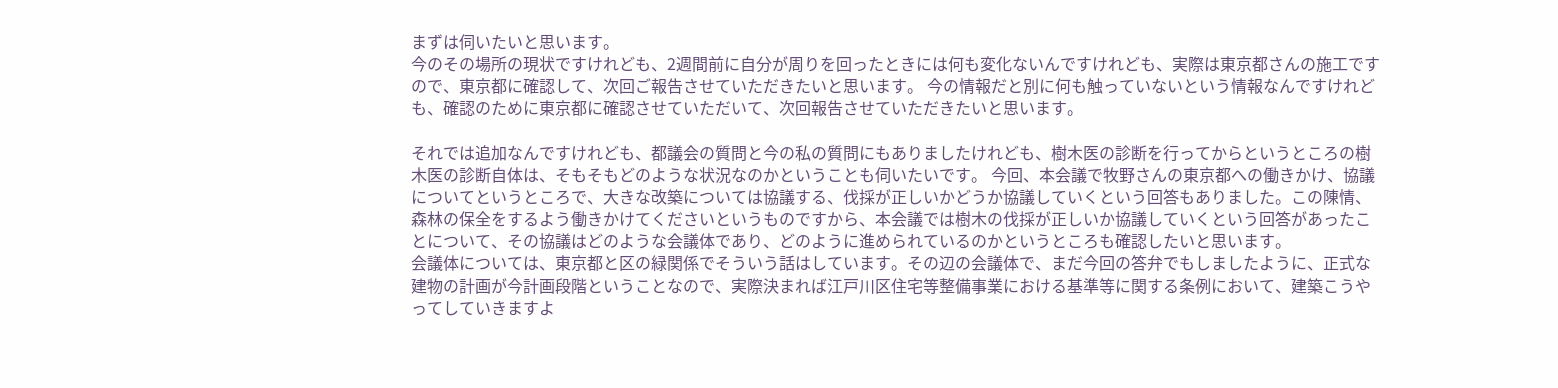まずは伺いたいと思います。
今のその場所の現状ですけれども、2週間前に自分が周りを回ったときには何も変化ないんですけれども、実際は東京都さんの施工ですので、東京都に確認して、次回ご報告させていただきたいと思います。 今の情報だと別に何も触っていないという情報なんですけれども、確認のために東京都に確認させていただいて、次回報告させていただきたいと思います。

それでは追加なんですけれども、都議会の質問と今の私の質問にもありましたけれども、樹木医の診断を行ってからというところの樹木医の診断自体は、そもそもどのような状況なのかということも伺いたいです。 今回、本会議で牧野さんの東京都への働きかけ、協議についてというところで、大きな改築については協議する、伐採が正しいかどうか協議していくという回答もありました。この陳情、森林の保全をするよう働きかけてくださいというものですから、本会議では樹木の伐採が正しいか協議していくという回答があったことについて、その協議はどのような会議体であり、どのように進められているのかというところも確認したいと思います。
会議体については、東京都と区の緑関係でそういう話はしています。その辺の会議体で、まだ今回の答弁でもしましたように、正式な建物の計画が今計画段階ということなので、実際決まれば江戸川区住宅等整備事業における基準等に関する条例において、建築こうやってしていきますよ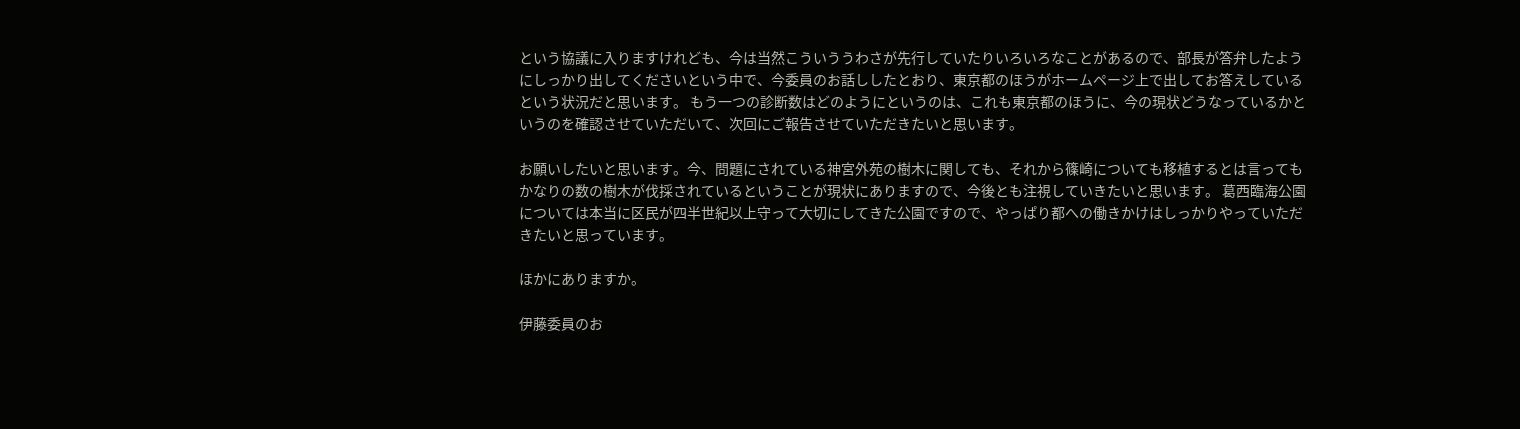という協議に入りますけれども、今は当然こういううわさが先行していたりいろいろなことがあるので、部長が答弁したようにしっかり出してくださいという中で、今委員のお話ししたとおり、東京都のほうがホームページ上で出してお答えしているという状況だと思います。 もう一つの診断数はどのようにというのは、これも東京都のほうに、今の現状どうなっているかというのを確認させていただいて、次回にご報告させていただきたいと思います。

お願いしたいと思います。今、問題にされている神宮外苑の樹木に関しても、それから篠崎についても移植するとは言ってもかなりの数の樹木が伐採されているということが現状にありますので、今後とも注視していきたいと思います。 葛西臨海公園については本当に区民が四半世紀以上守って大切にしてきた公園ですので、やっぱり都への働きかけはしっかりやっていただきたいと思っています。

ほかにありますか。

伊藤委員のお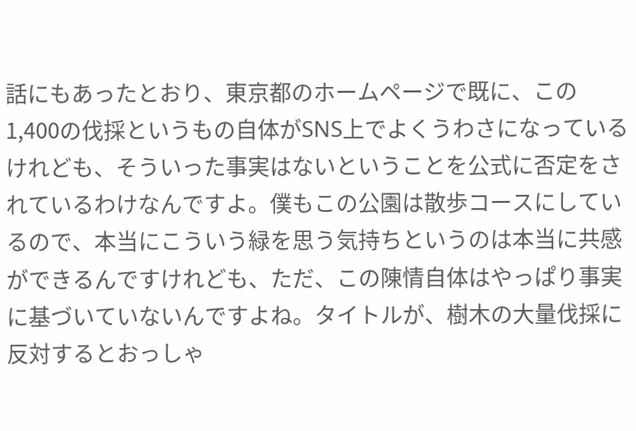話にもあったとおり、東京都のホームページで既に、この1,400の伐採というもの自体がSNS上でよくうわさになっているけれども、そういった事実はないということを公式に否定をされているわけなんですよ。僕もこの公園は散歩コースにしているので、本当にこういう緑を思う気持ちというのは本当に共感ができるんですけれども、ただ、この陳情自体はやっぱり事実に基づいていないんですよね。タイトルが、樹木の大量伐採に反対するとおっしゃ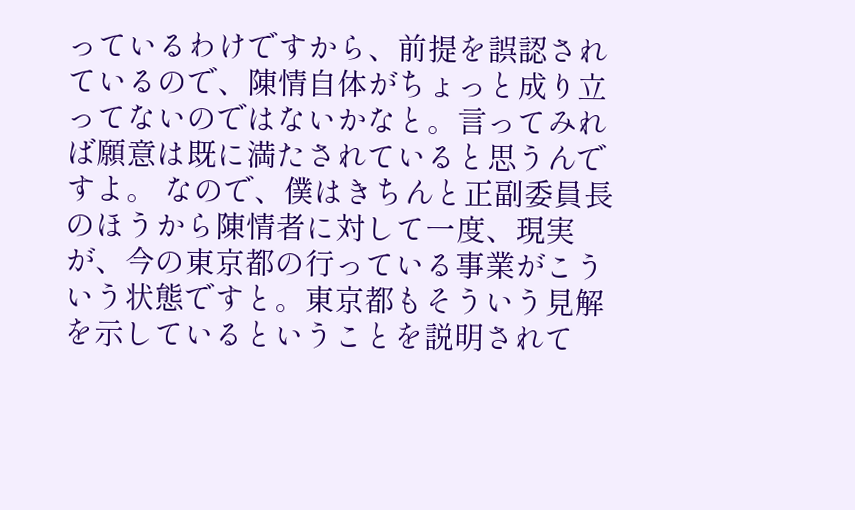っているわけですから、前提を誤認されているので、陳情自体がちょっと成り立ってないのではないかなと。言ってみれば願意は既に満たされていると思うんですよ。 なので、僕はきちんと正副委員長のほうから陳情者に対して一度、現実が、今の東京都の行っている事業がこういう状態ですと。東京都もそういう見解を示しているということを説明されて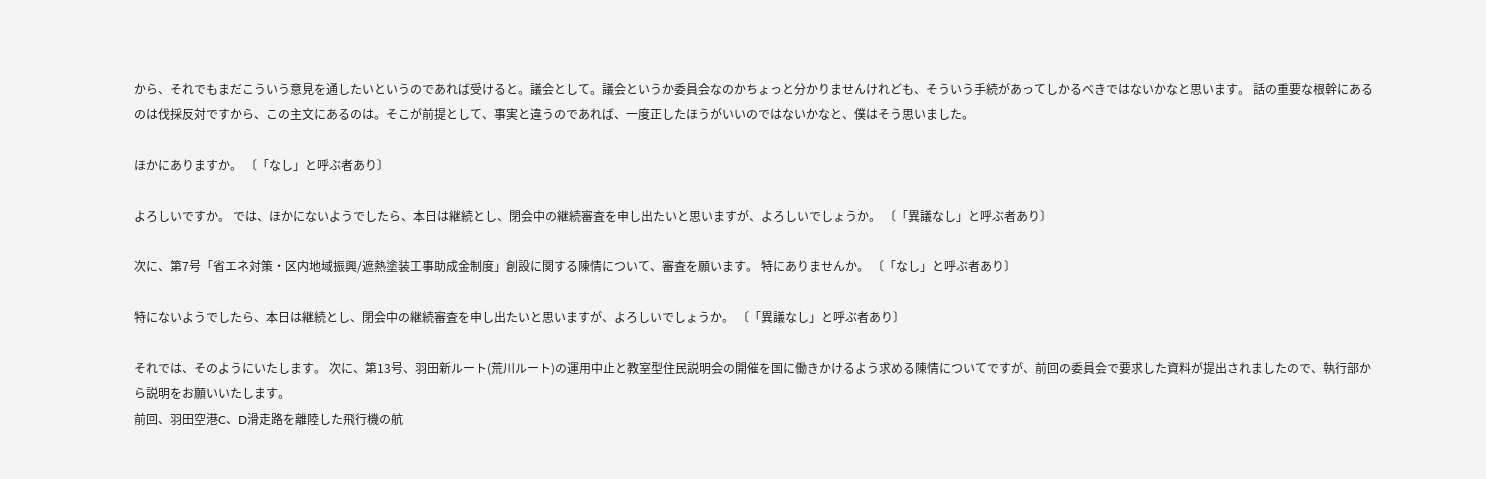から、それでもまだこういう意見を通したいというのであれば受けると。議会として。議会というか委員会なのかちょっと分かりませんけれども、そういう手続があってしかるべきではないかなと思います。 話の重要な根幹にあるのは伐採反対ですから、この主文にあるのは。そこが前提として、事実と違うのであれば、一度正したほうがいいのではないかなと、僕はそう思いました。

ほかにありますか。 〔「なし」と呼ぶ者あり〕

よろしいですか。 では、ほかにないようでしたら、本日は継続とし、閉会中の継続審査を申し出たいと思いますが、よろしいでしょうか。 〔「異議なし」と呼ぶ者あり〕

次に、第7号「省エネ対策・区内地域振興/遮熱塗装工事助成金制度」創設に関する陳情について、審査を願います。 特にありませんか。 〔「なし」と呼ぶ者あり〕

特にないようでしたら、本日は継続とし、閉会中の継続審査を申し出たいと思いますが、よろしいでしょうか。 〔「異議なし」と呼ぶ者あり〕

それでは、そのようにいたします。 次に、第13号、羽田新ルート(荒川ルート)の運用中止と教室型住民説明会の開催を国に働きかけるよう求める陳情についてですが、前回の委員会で要求した資料が提出されましたので、執行部から説明をお願いいたします。
前回、羽田空港C、D滑走路を離陸した飛行機の航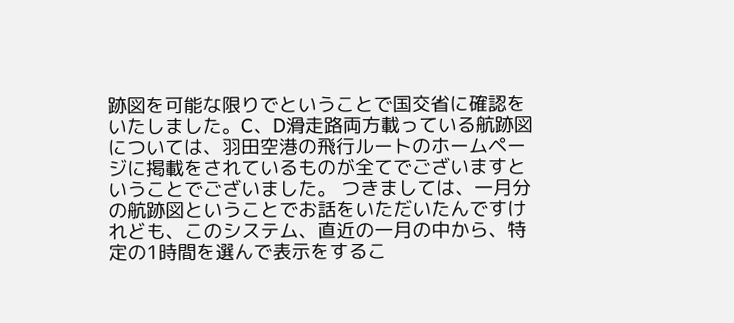跡図を可能な限りでということで国交省に確認をいたしました。C、D滑走路両方載っている航跡図については、羽田空港の飛行ルートのホームページに掲載をされているものが全てでございますということでございました。 つきましては、一月分の航跡図ということでお話をいただいたんですけれども、このシステム、直近の一月の中から、特定の1時間を選んで表示をするこ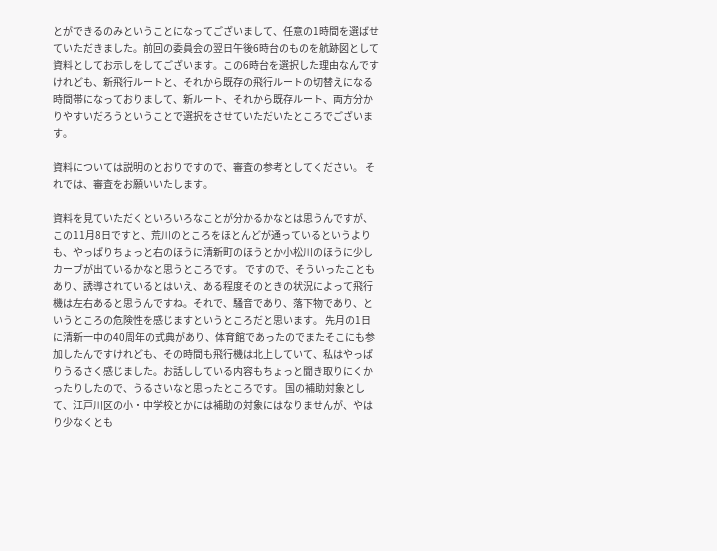とができるのみということになってございまして、任意の1時間を選ばせていただきました。前回の委員会の翌日午後6時台のものを航跡図として資料としてお示しをしてございます。この6時台を選択した理由なんですけれども、新飛行ルートと、それから既存の飛行ルートの切替えになる時間帯になっておりまして、新ルート、それから既存ルート、両方分かりやすいだろうということで選択をさせていただいたところでございます。

資料については説明のとおりですので、審査の参考としてください。 それでは、審査をお願いいたします。

資料を見ていただくといろいろなことが分かるかなとは思うんですが、この11月8日ですと、荒川のところをほとんどが通っているというよりも、やっぱりちょっと右のほうに清新町のほうとか小松川のほうに少しカーブが出ているかなと思うところです。 ですので、そういったこともあり、誘導されているとはいえ、ある程度そのときの状況によって飛行機は左右あると思うんですね。それで、騒音であり、落下物であり、というところの危険性を感じますというところだと思います。 先月の1日に清新一中の40周年の式典があり、体育館であったのでまたそこにも参加したんですけれども、その時間も飛行機は北上していて、私はやっぱりうるさく感じました。お話ししている内容もちょっと聞き取りにくかったりしたので、うるさいなと思ったところです。 国の補助対象として、江戸川区の小・中学校とかには補助の対象にはなりませんが、やはり少なくとも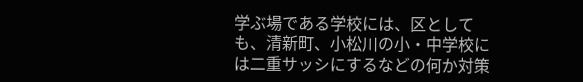学ぶ場である学校には、区としても、清新町、小松川の小・中学校には二重サッシにするなどの何か対策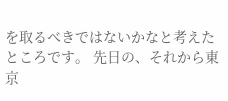を取るべきではないかなと考えたところです。 先日の、それから東京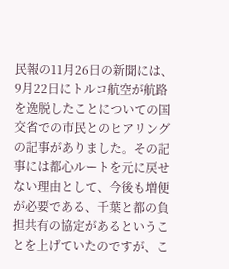民報の11月26日の新聞には、9月22日にトルコ航空が航路を逸脱したことについての国交省での市民とのヒアリングの記事がありました。その記事には都心ルートを元に戻せない理由として、今後も増便が必要である、千葉と都の負担共有の協定があるということを上げていたのですが、こ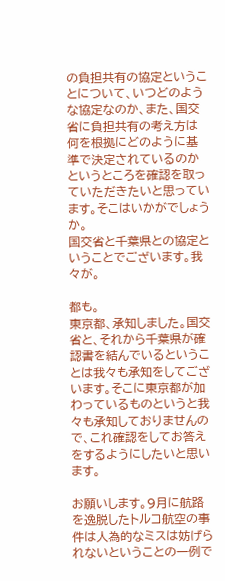の負担共有の協定ということについて、いつどのような協定なのか、また、国交省に負担共有の考え方は何を根拠にどのように基準で決定されているのかというところを確認を取っていただきたいと思っています。そこはいかがでしょうか。
国交省と千葉県との協定ということでございます。我々が。

都も。
東京都、承知しました。国交省と、それから千葉県が確認書を結んでいるということは我々も承知をしてございます。そこに東京都が加わっているものというと我々も承知しておりませんので、これ確認をしてお答えをするようにしたいと思います。

お願いします。9月に航路を逸脱したトルコ航空の事件は人為的なミスは妨げられないということの一例で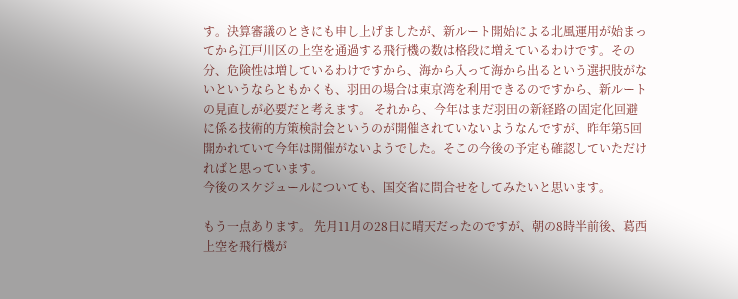す。決算審議のときにも申し上げましたが、新ルート開始による北風運用が始まってから江戸川区の上空を通過する飛行機の数は格段に増えているわけです。その分、危険性は増しているわけですから、海から入って海から出るという選択肢がないというならともかくも、羽田の場合は東京湾を利用できるのですから、新ルートの見直しが必要だと考えます。 それから、今年はまだ羽田の新経路の固定化回避に係る技術的方策検討会というのが開催されていないようなんですが、昨年第5回開かれていて今年は開催がないようでした。そこの今後の予定も確認していただければと思っています。
今後のスケジュールについても、国交省に問合せをしてみたいと思います。

もう一点あります。 先月11月の28日に晴天だったのですが、朝の8時半前後、葛西上空を飛行機が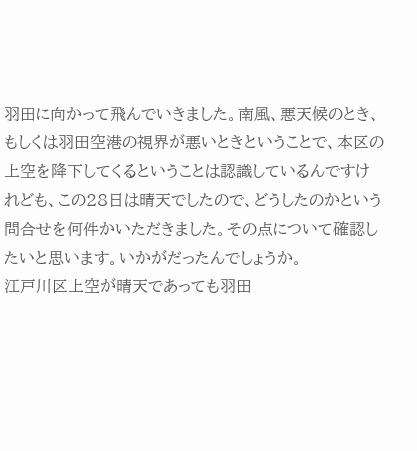羽田に向かって飛んでいきました。南風、悪天候のとき、もしくは羽田空港の視界が悪いときということで、本区の上空を降下してくるということは認識しているんですけれども、この28日は晴天でしたので、どうしたのかという問合せを何件かいただきました。その点について確認したいと思います。いかがだったんでしょうか。
江戸川区上空が晴天であっても羽田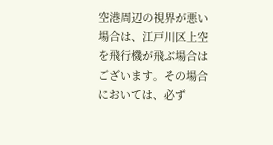空港周辺の視界が悪い場合は、江戸川区上空を飛行機が飛ぶ場合はございます。その場合においては、必ず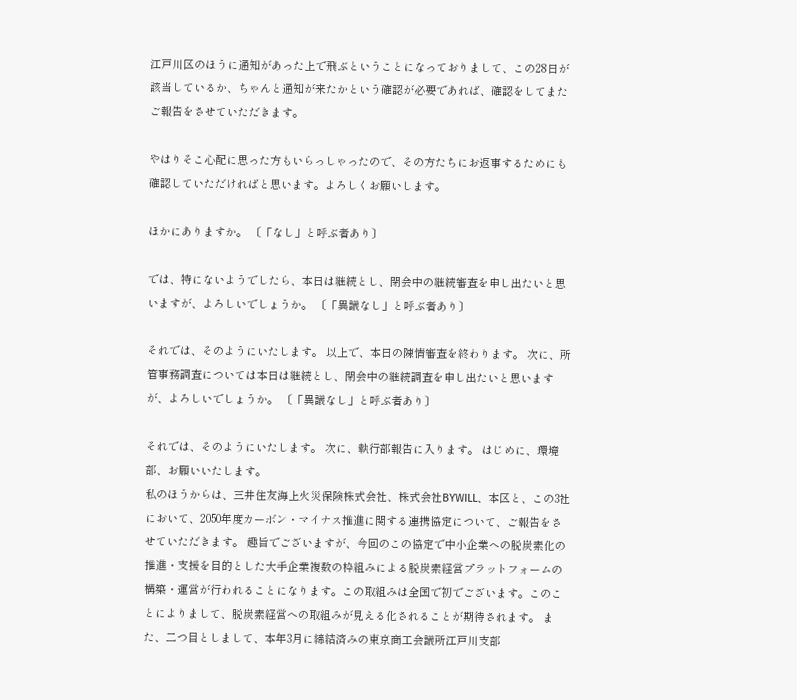江戸川区のほうに通知があった上で飛ぶということになっておりまして、この28日が該当しているか、ちゃんと通知が来たかという確認が必要であれば、確認をしてまたご報告をさせていただきます。

やはりそこ心配に思った方もいらっしゃったので、その方たちにお返事するためにも確認していただければと思います。よろしくお願いします。

ほかにありますか。 〔「なし」と呼ぶ者あり〕

では、特にないようでしたら、本日は継続とし、閉会中の継続審査を申し出たいと思いますが、よろしいでしょうか。 〔「異議なし」と呼ぶ者あり〕

それでは、そのようにいたします。 以上で、本日の陳情審査を終わります。 次に、所管事務調査については本日は継続とし、閉会中の継続調査を申し出たいと思いますが、よろしいでしょうか。 〔「異議なし」と呼ぶ者あり〕

それでは、そのようにいたします。 次に、執行部報告に入ります。 はじめに、環境部、お願いいたします。
私のほうからは、三井住友海上火災保険株式会社、株式会社BYWILL、本区と、この3社において、2050年度カーボン・マイナス推進に関する連携協定について、ご報告をさせていただきます。 趣旨でございますが、今回のこの協定で中小企業への脱炭素化の推進・支援を目的とした大手企業複数の枠組みによる脱炭素経営プラットフォームの構築・運営が行われることになります。この取組みは全国で初でございます。このことによりまして、脱炭素経営への取組みが見える化されることが期待されます。 また、二つ目としまして、本年3月に締結済みの東京商工会議所江戸川支部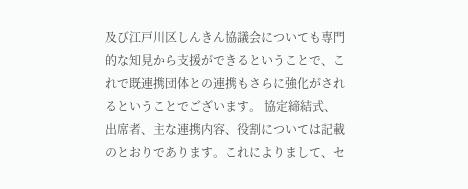及び江戸川区しんきん協議会についても専門的な知見から支援ができるということで、これで既連携団体との連携もさらに強化がされるということでございます。 協定締結式、出席者、主な連携内容、役割については記載のとおりであります。これによりまして、セ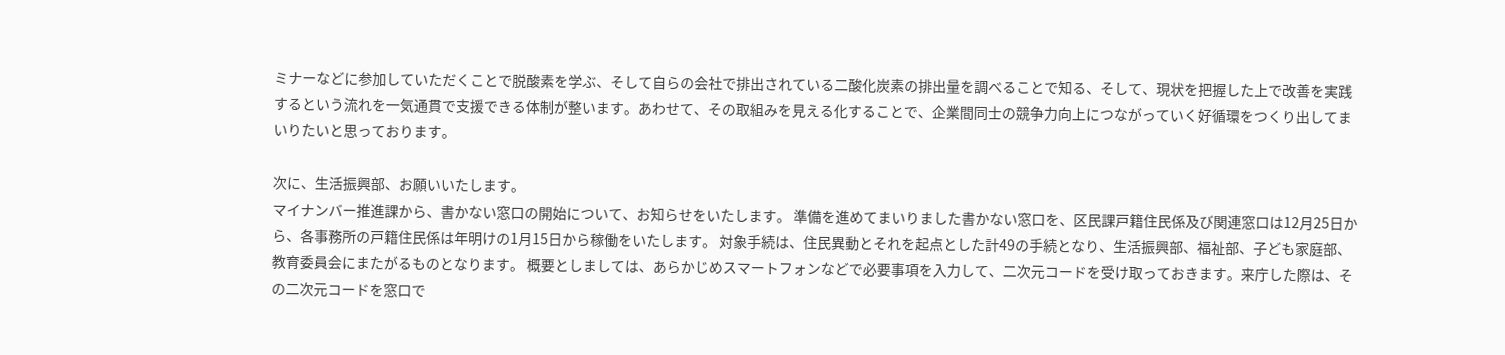ミナーなどに参加していただくことで脱酸素を学ぶ、そして自らの会社で排出されている二酸化炭素の排出量を調べることで知る、そして、現状を把握した上で改善を実践するという流れを一気通貫で支援できる体制が整います。あわせて、その取組みを見える化することで、企業間同士の競争力向上につながっていく好循環をつくり出してまいりたいと思っております。

次に、生活振興部、お願いいたします。
マイナンバー推進課から、書かない窓口の開始について、お知らせをいたします。 準備を進めてまいりました書かない窓口を、区民課戸籍住民係及び関連窓口は12月25日から、各事務所の戸籍住民係は年明けの1月15日から稼働をいたします。 対象手続は、住民異動とそれを起点とした計49の手続となり、生活振興部、福祉部、子ども家庭部、教育委員会にまたがるものとなります。 概要としましては、あらかじめスマートフォンなどで必要事項を入力して、二次元コードを受け取っておきます。来庁した際は、その二次元コードを窓口で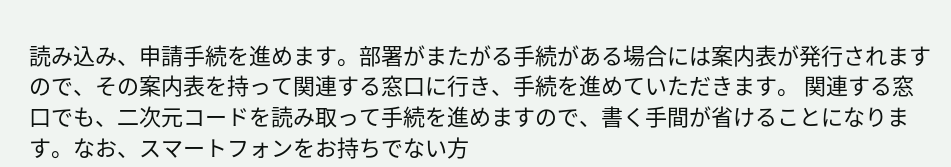読み込み、申請手続を進めます。部署がまたがる手続がある場合には案内表が発行されますので、その案内表を持って関連する窓口に行き、手続を進めていただきます。 関連する窓口でも、二次元コードを読み取って手続を進めますので、書く手間が省けることになります。なお、スマートフォンをお持ちでない方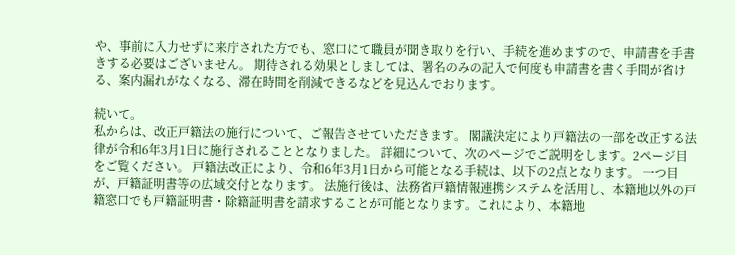や、事前に入力せずに来庁された方でも、窓口にて職員が聞き取りを行い、手続を進めますので、申請書を手書きする必要はございません。 期待される効果としましては、署名のみの記入で何度も申請書を書く手間が省ける、案内漏れがなくなる、滞在時間を削減できるなどを見込んでおります。

続いて。
私からは、改正戸籍法の施行について、ご報告させていただきます。 閣議決定により戸籍法の一部を改正する法律が令和6年3月1日に施行されることとなりました。 詳細について、次のページでご説明をします。2ページ目をご覧ください。 戸籍法改正により、令和6年3月1日から可能となる手続は、以下の2点となります。 一つ目が、戸籍証明書等の広域交付となります。 法施行後は、法務省戸籍情報連携システムを活用し、本籍地以外の戸籍窓口でも戸籍証明書・除籍証明書を請求することが可能となります。これにより、本籍地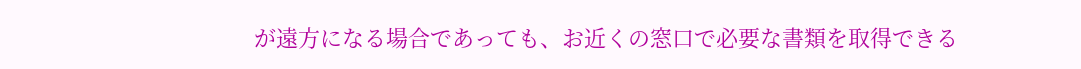が遠方になる場合であっても、お近くの窓口で必要な書類を取得できる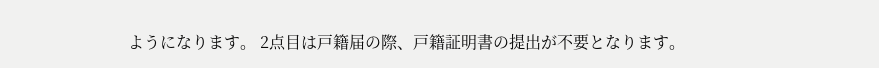ようになります。 2点目は戸籍届の際、戸籍証明書の提出が不要となります。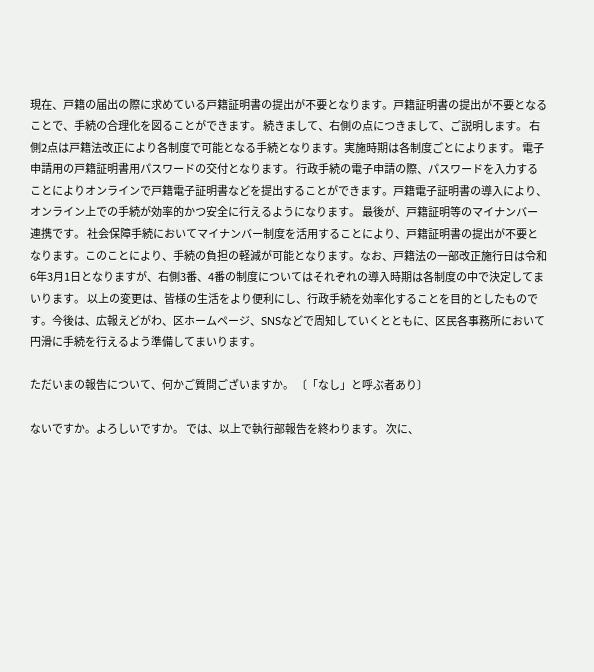現在、戸籍の届出の際に求めている戸籍証明書の提出が不要となります。戸籍証明書の提出が不要となることで、手続の合理化を図ることができます。 続きまして、右側の点につきまして、ご説明します。 右側2点は戸籍法改正により各制度で可能となる手続となります。実施時期は各制度ごとによります。 電子申請用の戸籍証明書用パスワードの交付となります。 行政手続の電子申請の際、パスワードを入力することによりオンラインで戸籍電子証明書などを提出することができます。戸籍電子証明書の導入により、オンライン上での手続が効率的かつ安全に行えるようになります。 最後が、戸籍証明等のマイナンバー連携です。 社会保障手続においてマイナンバー制度を活用することにより、戸籍証明書の提出が不要となります。このことにより、手続の負担の軽減が可能となります。なお、戸籍法の一部改正施行日は令和6年3月1日となりますが、右側3番、4番の制度についてはそれぞれの導入時期は各制度の中で決定してまいります。 以上の変更は、皆様の生活をより便利にし、行政手続を効率化することを目的としたものです。今後は、広報えどがわ、区ホームページ、SNSなどで周知していくとともに、区民各事務所において円滑に手続を行えるよう準備してまいります。

ただいまの報告について、何かご質問ございますか。 〔「なし」と呼ぶ者あり〕

ないですか。よろしいですか。 では、以上で執行部報告を終わります。 次に、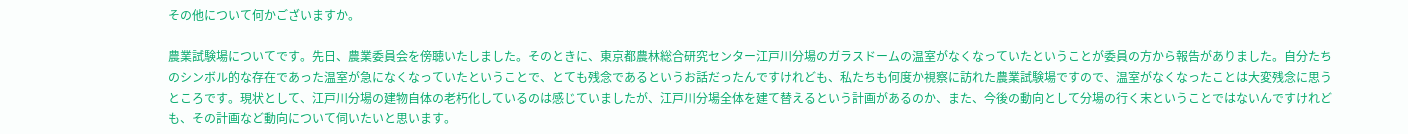その他について何かございますか。

農業試験場についてです。先日、農業委員会を傍聴いたしました。そのときに、東京都農林総合研究センター江戸川分場のガラスドームの温室がなくなっていたということが委員の方から報告がありました。自分たちのシンボル的な存在であった温室が急になくなっていたということで、とても残念であるというお話だったんですけれども、私たちも何度か視察に訪れた農業試験場ですので、温室がなくなったことは大変残念に思うところです。現状として、江戸川分場の建物自体の老朽化しているのは感じていましたが、江戸川分場全体を建て替えるという計画があるのか、また、今後の動向として分場の行く末ということではないんですけれども、その計画など動向について伺いたいと思います。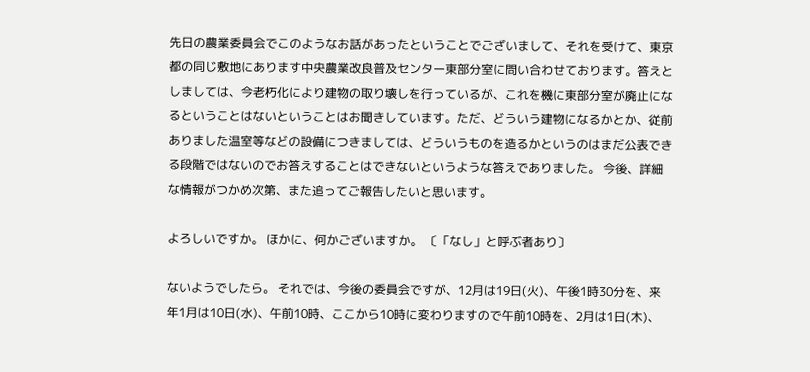先日の農業委員会でこのようなお話があったということでございまして、それを受けて、東京都の同じ敷地にあります中央農業改良普及センター東部分室に問い合わせております。答えとしましては、今老朽化により建物の取り壊しを行っているが、これを機に東部分室が廃止になるということはないということはお聞きしています。ただ、どういう建物になるかとか、従前ありました温室等などの設備につきましては、どういうものを造るかというのはまだ公表できる段階ではないのでお答えすることはできないというような答えでありました。 今後、詳細な情報がつかめ次第、また追ってご報告したいと思います。

よろしいですか。 ほかに、何かございますか。 〔「なし」と呼ぶ者あり〕

ないようでしたら。 それでは、今後の委員会ですが、12月は19日(火)、午後1時30分を、来年1月は10日(水)、午前10時、ここから10時に変わりますので午前10時を、2月は1日(木)、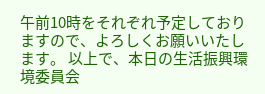午前10時をそれぞれ予定しておりますので、よろしくお願いいたします。 以上で、本日の生活振興環境委員会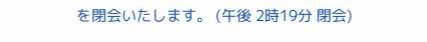を閉会いたします。 (午後 2時19分 閉会)